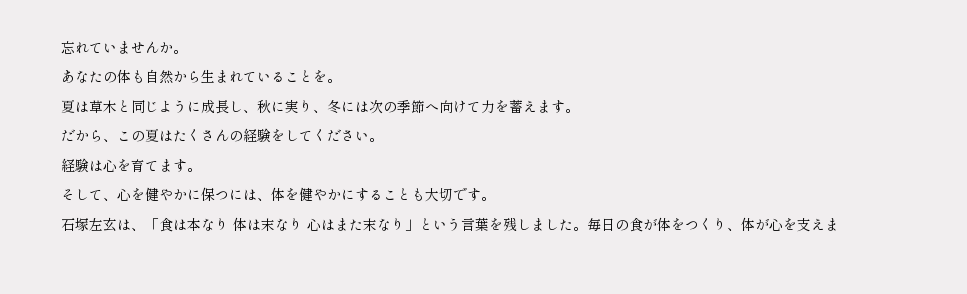忘れていませんか。
あなたの体も自然から生まれていることを。
夏は草木と同じように成長し、秋に実り、冬には次の季節へ向けて力を蓄えます。
だから、この夏はたくさんの経験をしてください。
経験は心を育てます。
そして、心を健やかに保つには、体を健やかにすることも大切です。
石塚左玄は、「食は本なり 体は末なり 心はまた末なり」という言葉を残しました。毎日の食が体をつくり、体が心を支えま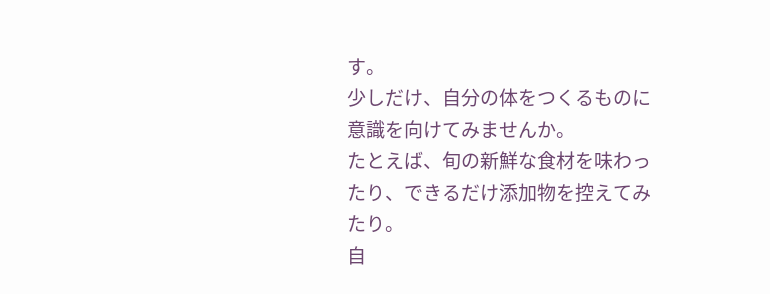す。
少しだけ、自分の体をつくるものに意識を向けてみませんか。
たとえば、旬の新鮮な食材を味わったり、できるだけ添加物を控えてみたり。
自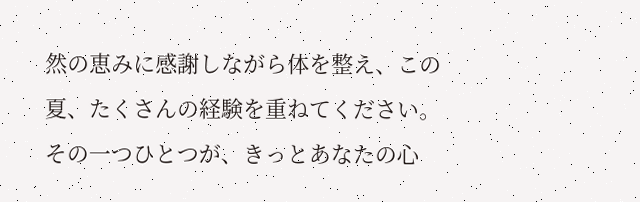然の恵みに感謝しながら体を整え、この夏、たくさんの経験を重ねてください。
その一つひとつが、きっとあなたの心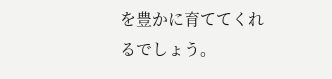を豊かに育ててくれるでしょう。